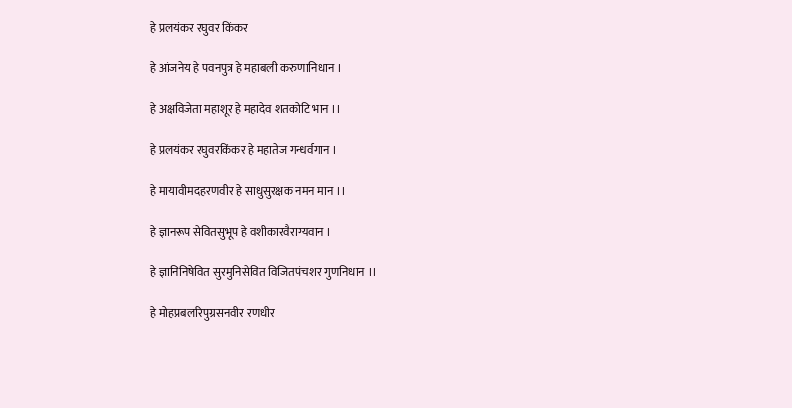हे प्रलयंकर रघुवर किंकर

हे आंजनेय हे पवनपुत्र हे महाबली करुणानिधान ।

हे अक्षविजेता महाशूर हे महादेव शतकोटि भान ।।

हे प्रलयंकर रघुवरकिंकर हे महातेज गन्धर्वगान ।

हे मायावीमदहरणवीर हे साधुसुरक्षक नमन मान ।।

हे ज्ञानरूप सेवितसुभूप हे वशीकारवैराग्यवान ।

हे ज्ञानिनिषेवित सुरमुनिसेवित विजितपंचशर गुणनिधान ।।

हे मोहप्रबलरिपुग्रसनवीर रणधीर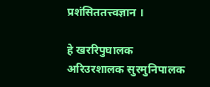प्रशंसिततत्त्वज्ञान ।

हे खररिपुघालक अरिउरशालक सुरमुनिपालक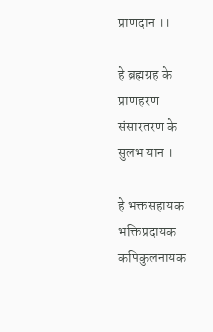प्राणदान ।।

हे ब्रह्मग्रह के प्राणहरण संसारतरण के सुलभ यान ।

हे भक्तसहायक भक्तिप्रदायक कपिकुलनायक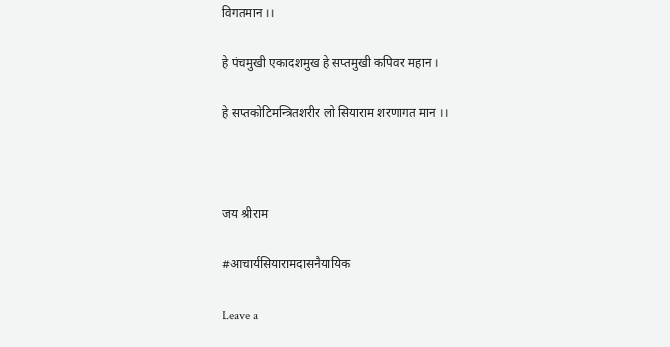विगतमान ।।

हे पंचमुखी एकादशमुख हे सप्तमुखी कपिवर महान ।

हे सप्तकोटिमन्त्रितशरीर लो सियाराम शरणागत मान ।।



जय श्रीराम

#आचार्यसियारामदासनैयायिक

Leave a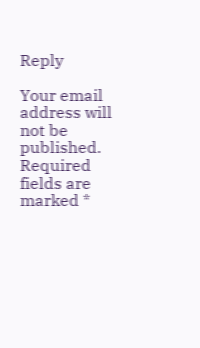Reply

Your email address will not be published. Required fields are marked *